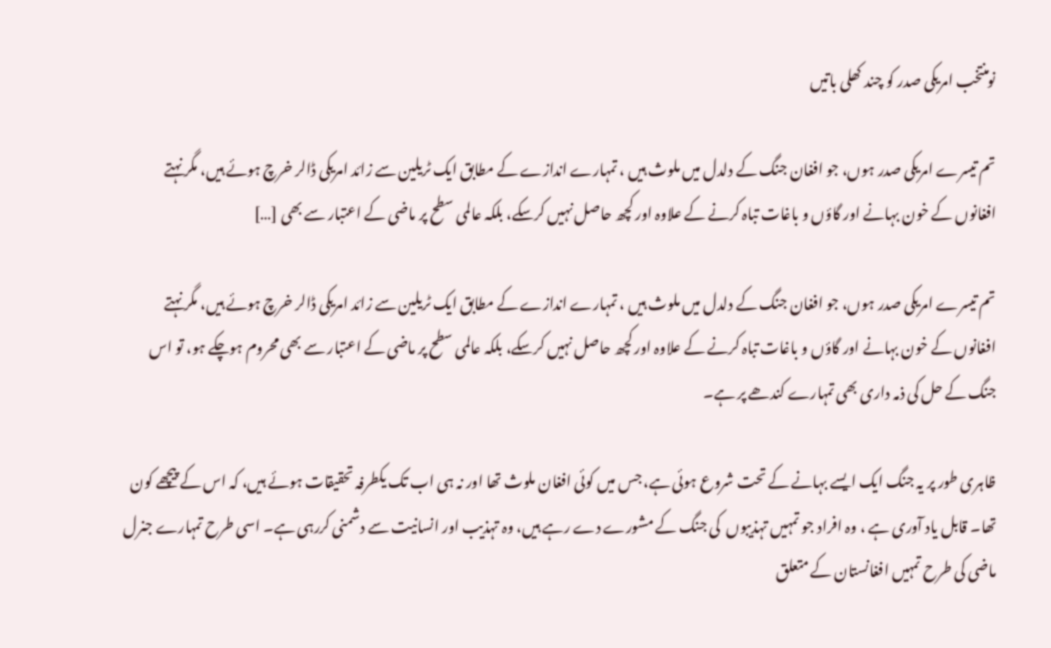نومنتخب امریکی صدر کو چند کھلی باتیں

تم تیسرے امریکی صدر ہوں، جو افغان جنگ کے دلدل میں ملوث ہیں ، تمہارے اندازے کے مطابق ایک ٹریلین سے زائد امریکی ڈالر خرچ ہوئے ہیں، مگر نہتے افغانوں کے خون بہانے اور گاؤں و باغات تباہ کرنے کے علاوہ اور کچھ حاصل نہیں کرسکے، بلکہ عالمی سطح پر ماضی کے اعتبار سے بھی […]

تم تیسرے امریکی صدر ہوں، جو افغان جنگ کے دلدل میں ملوث ہیں ، تمہارے اندازے کے مطابق ایک ٹریلین سے زائد امریکی ڈالر خرچ ہوئے ہیں، مگر نہتے افغانوں کے خون بہانے اور گاؤں و باغات تباہ کرنے کے علاوہ اور کچھ حاصل نہیں کرسکے، بلکہ عالمی سطح پر ماضی کے اعتبار سے بھی محروم ہوچکے ہو، تو اس جنگ کے حل کی ذمہ داری بھی تمہارے کندھے پر ہے۔

ظاہری طور پر یہ جنگ ایک ایسے بہانے کے تحت شروع ہوئی ہے، جس میں کوئی افغان ملوث تھا اور نہ ہی اب تک یکطرفہ تحقیقات ہوئے ہیں، کہ اس کے پیچھے کون تھا۔ قابل یاد آوری ہے ، وہ افراد جو تمہیں تہذیبوں  کی جنگ کے مشورے دے رہے ہیں، وہ تہذیب اور انسانیت سے دشمنی کررہی ہے۔ اسی طرح تمہارے جنرل ماضی کی طرح تمہیں افغانستان کے متعلق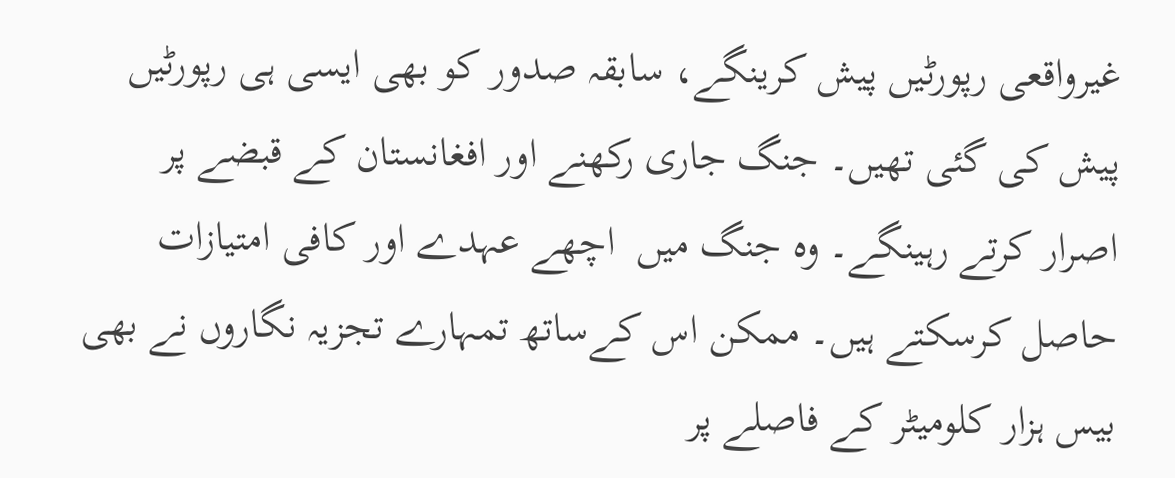غیرواقعی رپورٹیں پیش کرینگے، سابقہ صدور کو بھی ایسی ہی رپورٹیں پیش کی گئی تھیں۔ جنگ جاری رکھنے اور افغانستان کے قبضے پر اصرار کرتے رہینگے۔ وہ جنگ میں  اچھے عہدے اور کافی امتیازات حاصل کرسکتے ہیں۔ ممکن اس کےساتھ تمہارے تجزیہ نگاروں نے بھی بیس ہزار کلومیٹر کے فاصلے پر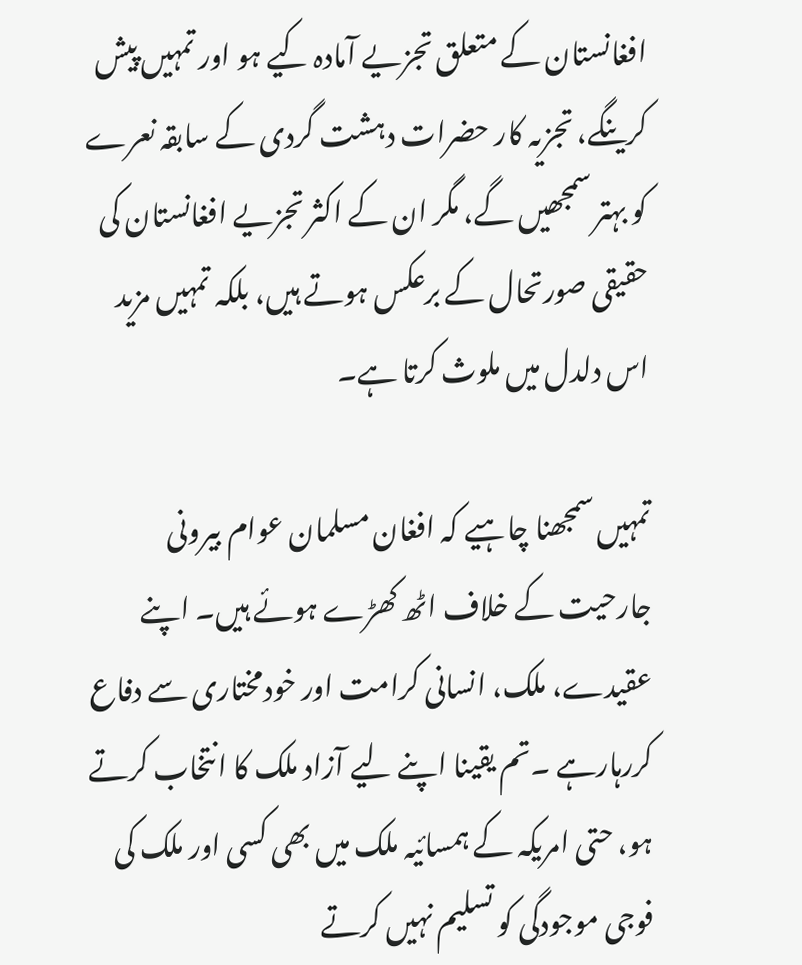افغانستان کے متعلق تجزیے آمادہ کیے ہو اور تمہیں پیش کرینگے، تجزیہ کار حضرات دہشت گردی کے سابقہ نعرے  کو بہتر سمجھیں گے، مگر ان کے اکثر تجزیے افغانستان کی حقیقی صورتحال کے برعکس ہوتے ہیں، بلکہ تمہیں مزید اس دلدل میں ملوث کرتا ہے۔

تمہیں سمجھنا چاہیے کہ افغان مسلمان عوام بیرونی جارحیت کے خلاف اٹھ کھڑے ہوئے ہیں۔ اپنے عقیدے، ملک، انسانی کرامت اور خودمختاری سے دفاع کررہارہے ۔تم یقینا اپنے لیے آزاد ملک کا انتخاب کرتے ہو، حتی امریکہ کے ہمسائیہ ملک میں بھی کسی اور ملک کی فوجی موجودگی کو تسلیم نہیں کرتے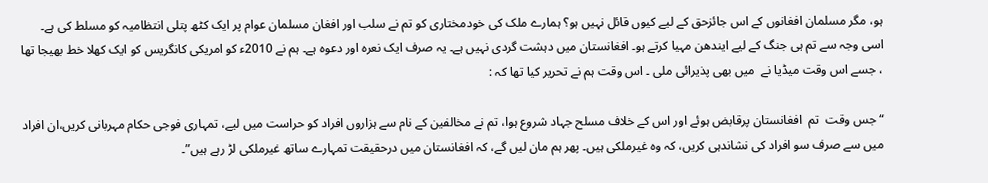ہو، مگر مسلمان افغانوں کے اس جائزحق کے لیے کیوں قائل نہیں ہو؟ ہمارے ملک کی خودمختاری کو تم نے سلب اور افغان مسلمان عوام پر ایک کٹھ پتلی انتظامیہ کو مسلط کی ہے۔ اسی وجہ سے تم ہی جنگ کے لیے ایندھن مہیا کرتے ہو۔ افغانستان میں دہشت گردی نہیں ہے۔ یہ صرف ایک نعرہ اور دعوہ ہے۔ ہم نے 2010ء کو امریکی کانگریس کو ایک کھلا خط بھیجا تھا ، جسے اس وقت میڈیا نے  میں بھی پذیرائی ملی ۔ اس وقت ہم نے تحریر کیا تھا کہ :

“جس وقت  تم  افغانستان پرقابض ہوئے اور اس کے خلاف مسلح جہاد شروع ہوا، تم نے مخالفین کے نام سے ہزاروں افراد کو حراست میں لیے، تمہاری فوجی حکام مہربانی کریں،ان افراد میں سے صرف سو افراد کی نشاندہی کریں، کہ وہ غیرملکی ہیں۔ پھر ہم مان لیں گے، کہ افغانستان میں درحقیقت تمہارے ساتھ غیرملکی لڑ رہے ہیں”۔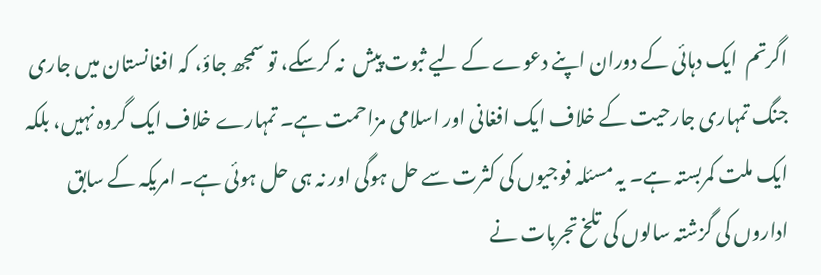اگرتم  ایک دہائی کے دوران اپنے دعوے کے لیے ثبوت پیش  نہ کرسکے، تو سمجھ جاؤ، کہ افغانستان میں جاری جنگ تمہاری جارحیت کے خلاف ایک افغانی اور اسلامی مزاحمت ہے۔ تمہارے خلاف ایک گروہ نہیں، بلکہ ایک ملت کمربستہ ہے۔ یہ مسئلہ فوجیوں کی کثرت سے حل ہوگی اور نہ ہی حل ہوئی ہے۔ امریکہ کے سابق اداروں کی گزشتہ سالوں کی تلخ تجربات نے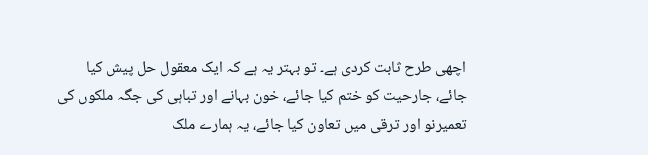اچھی طرح ثابت کردی ہے۔ تو بہتر یہ ہے کہ ایک معقول حل پیش کیا جائے، جارحیت کو ختم کیا جائے، خون بہانے اور تباہی کی جگہ ملکوں کی تعمیرنو اور ترقی میں تعاون کیا جائے، یہ ہمارے ملک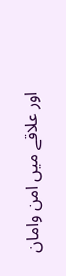اور علاقے میں امن وامان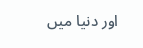اور دنیا میں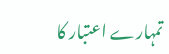تمہارے اعتبار کا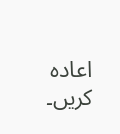اعادہ کریں۔